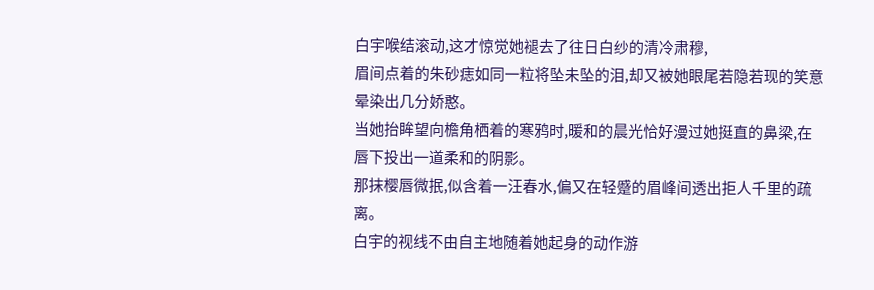白宇喉结滚动,这才惊觉她褪去了往日白纱的清冷肃穆,
眉间点着的朱砂痣如同一粒将坠未坠的泪,却又被她眼尾若隐若现的笑意晕染出几分娇憨。
当她抬眸望向檐角栖着的寒鸦时,暖和的晨光恰好漫过她挺直的鼻梁,在唇下投出一道柔和的阴影。
那抹樱唇微抿,似含着一汪春水,偏又在轻蹙的眉峰间透出拒人千里的疏离。
白宇的视线不由自主地随着她起身的动作游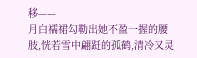移——
月白襦裙勾勒出她不盈一握的腰肢,恍若雪中翩跹的孤鹤,清冷又灵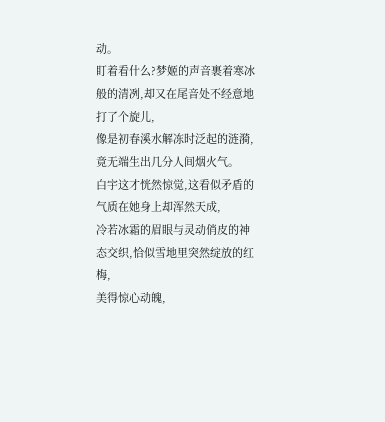动。
盯着看什么?梦姬的声音裹着寒冰般的清冽,却又在尾音处不经意地打了个旋儿,
像是初春溪水解冻时泛起的涟漪,竟无端生出几分人间烟火气。
白宇这才恍然惊觉,这看似矛盾的气质在她身上却浑然天成,
冷若冰霜的眉眼与灵动俏皮的神态交织,恰似雪地里突然绽放的红梅,
美得惊心动魄,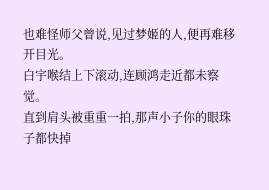也难怪师父曾说,见过梦姬的人,便再难移开目光。
白宇喉结上下滚动,连顾鸿走近都未察觉。
直到肩头被重重一拍,那声小子你的眼珠子都快掉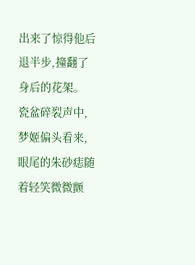出来了惊得他后退半步,撞翻了身后的花架。
瓷盆碎裂声中,梦姬偏头看来,眼尾的朱砂痣随着轻笑微微颤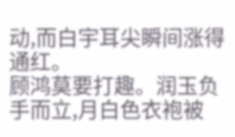动,而白宇耳尖瞬间涨得通红。
顾鸿莫要打趣。润玉负手而立,月白色衣袍被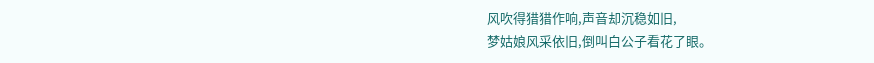风吹得猎猎作响,声音却沉稳如旧,
梦姑娘风采依旧,倒叫白公子看花了眼。